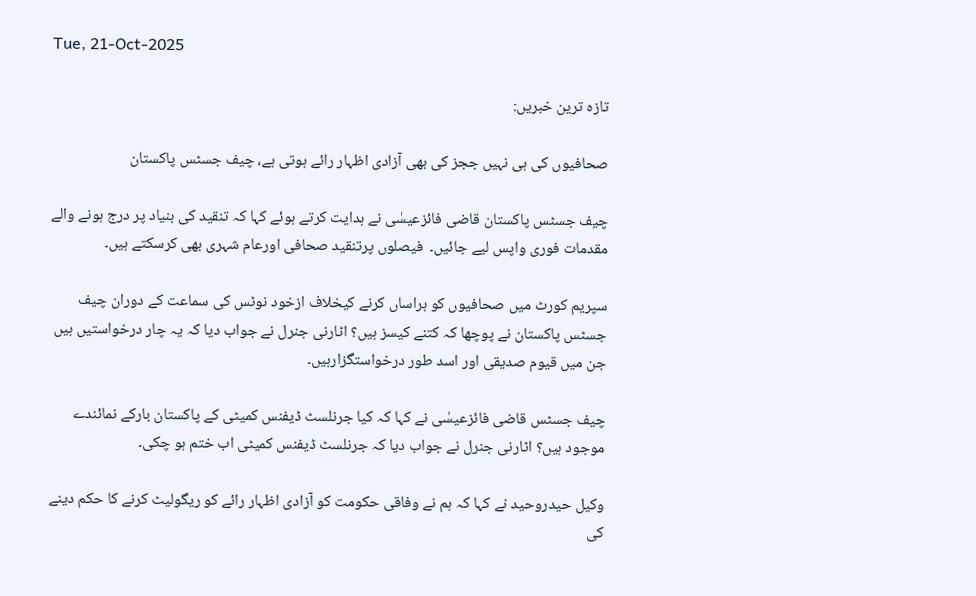Tue, 21-Oct-2025

تازہ ترین خبریں:

صحافیوں کی ہی نہیں ججز کی بھی آزادی اظہار رائے ہوتی ہے، چیف جسٹس پاکستان

چیف جسٹس پاکستان قاضی فائزعیسٰی نے ہدایت کرتے ہوئے کہا کہ تنقید کی بنیاد پر درج ہونے والے مقدمات فوری واپس لیے جائیں۔  فیصلوں پرتنقید صحافی اورعام شہری بھی کرسکتے ہیں۔

سپریم کورٹ میں صحافیوں کو ہراساں کرنے کیخلاف ازخود نوٹس کی سماعت کے دوران چیف جسٹس پاکستان نے پوچھا کہ کتنے کیسز ہیں؟ اٹارنی جنرل نے جواب دیا کہ یہ چار درخواستیں ہیں جن میں قیوم صدیقی اور اسد طور درخواستگزارہیں۔

چیف جسٹس قاضی فائزعیسٰی نے کہا کہ کیا جرنلسٹ ڈیفنس کمیٹی کے پاکستان بارکے نمائندے موجود ہیں؟ اٹارنی جنرل نے جواب دیا کہ جرنلسٹ ڈیفنس کمیٹی اب ختم ہو چکی۔

وکیل حیدروحید نے کہا کہ ہم نے وفاقی حکومت کو آزادی اظہار رائے کو ریگولیٹ کرنے کا حکم دینے کی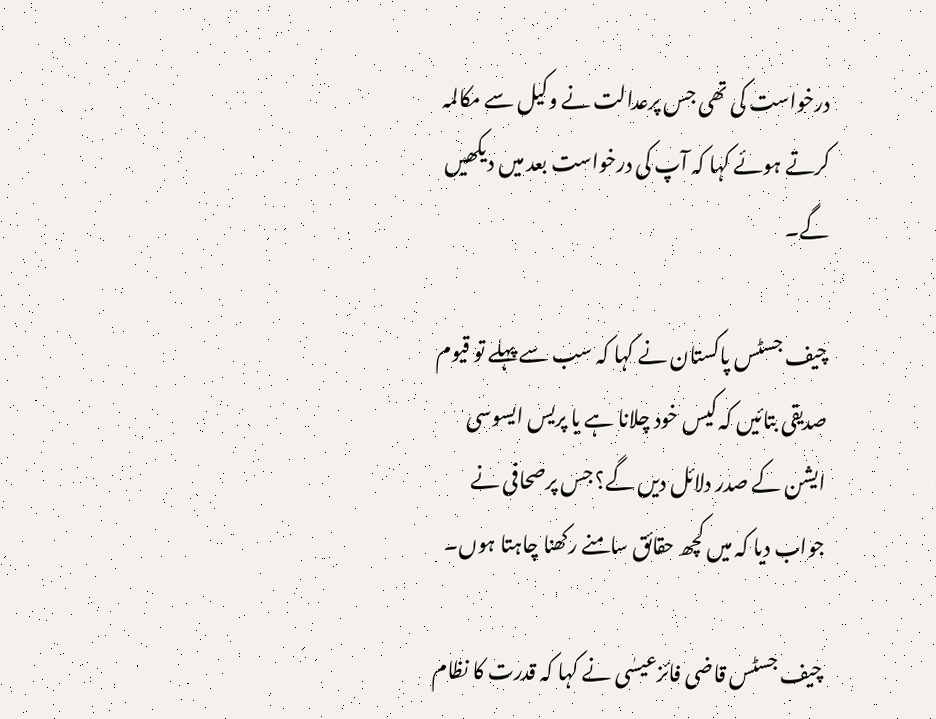درخواست کی تھی جس پرعدالت نے وکیل سے مکالمہ کرتے ہوئے کہا کہ آپ کی درخواست بعد میں دیکھیں گے۔

چیف جسٹس پاکستان نے کہا کہ سب سے پہلے تو قیوم صدیقی بتائیں کہ کیس خود چلانا ہے یا پریس ایسوسی ایشن کے صدر دلائل دیں گے؟ جس پرصحافی نے جواب دیا کہ میں کچھ حقائق سامنے رکھنا چاہتا ہوں۔

چیف جسٹس قاضی فائزعیسٰی نے کہا کہ قدرت کا نظام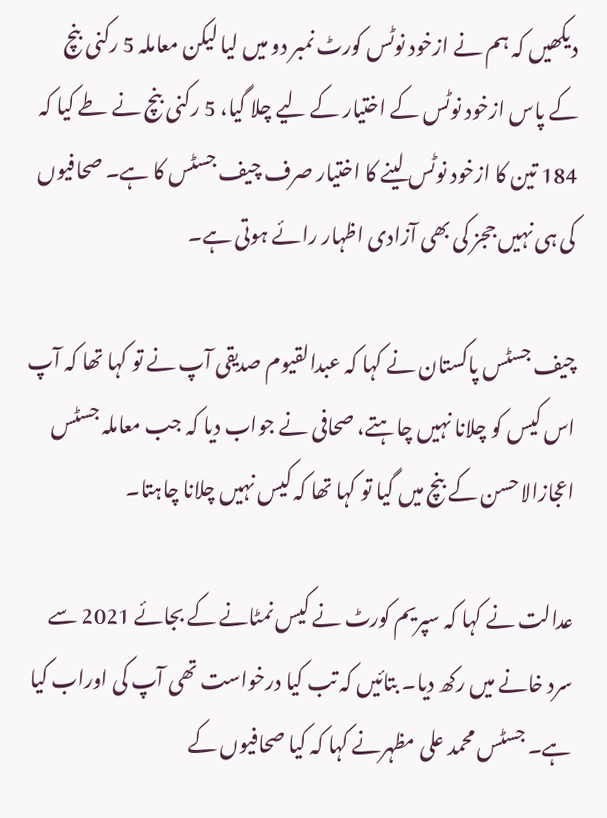دیکھیں کہ ہم نے ازخود نوٹس کورٹ نمبر دو میں لیا لیکن معاملہ 5 رکنی بنچ کے پاس ازخود نوٹس کے اختیار کے لیے چلا گیا، 5 رکنی بنچ نے طے کیا کہ 184 تین کا ازخود نوٹس لینے کا اختیار صرف چیف جسٹس کا ہے۔ صحافیوں کی ہی نہیں ججز کی بھی آزادی اظہار رائے ہوتی ہے۔

چیف جسٹس پاکستان نے کہا کہ عبدالقیوم صدیقی آپ نے تو کہا تھا کہ آپ اس کیس کو چلانا نہیں چاہتے، صحافی نے جواب دیا کہ جب معاملہ جسٹس اعجازالاحسن کے بنچ میں گیا تو کہا تھا کہ کیس نہیں چلانا چاہتا۔

عدالت نے کہا کہ سپریم کورٹ نے کیس نمٹانے کے بجائے 2021 سے سرد خانے میں رکھ دیا۔ بتائیں کہ تب کیا درخواست تھی آپ کی اوراب کیا ہے۔ جسٹس محمد علی مظہرنے کہا کہ کیا صحافیوں کے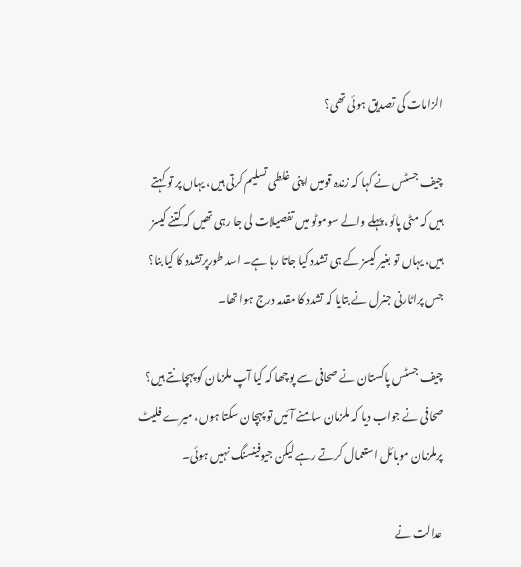الزامات کی تصدیق ہوئی تھی؟

چیف جسٹس نے کہا کہ زندہ قومیں اپنی غلطی تسلیم کرتی ہیں، یہاں پر تو کہتے ہیں کہ مٹی پائو، پہلے والے سوموٹو میں تفصیلات لی جا رہی تھیں کہ کتنے کیسز ہیں، یہاں تو بغیر کیسز کے ہی تشدد کیا جاتا رہا ہے۔ اسد طورپرتشدد کا کیا بنا؟ جس پراٹارنی جنرل نے بتایا کہ تشدد کا مقدمہ درج ہوا تھا۔

چیف جسٹس پاکستان نے صحافی سے پوچھا کہ کیا آپ ملزمان کو پہچانتے ہیں؟ صحافی نے جواب دیا کہ ملزمان سامنے آئیں تو پہچان سکتا ہوں، میرے فلیٹ پرملزمان موبائل استعمال کرتے رہے لیکن جیوفینسنگ نہیں ہوئی۔

عدالت نے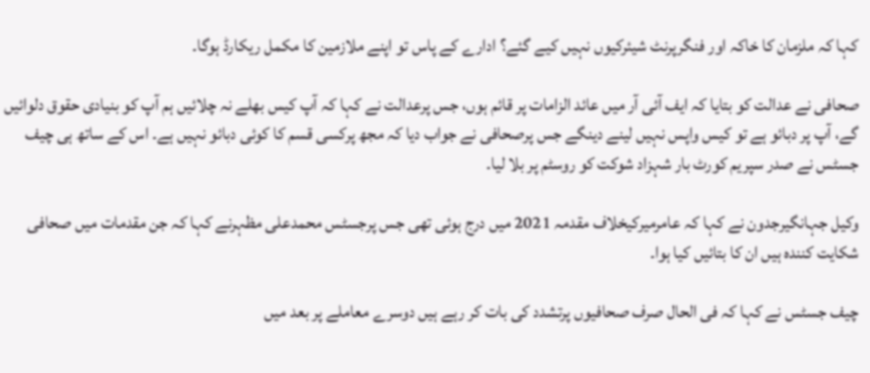کہا کہ ملزمان کا خاکہ اور فنگرپرنٹ شیئرکیوں نہیں کیے گئے؟ ادارے کے پاس تو اپنے ملازمین کا مکمل ریکارڈ ہوگا۔

صحافی نے عدالت کو بتایا کہ ایف آئی آر میں عائد الزامات پر قائم ہوں، جس پرعدالت نے کہا کہ آپ کیس بھلے نہ چلائیں ہم آپ کو بنیادی حقوق دلوائیں گے، آپ پر دبائو ہے تو کیس واپس نہیں لینے دینگے جس پرصحافی نے جواب دیا کہ مجھ پرکسی قسم کا کوئی دبائو نہیں ہے۔ اس کے ساتھ ہی چیف جسٹس نے صدر سپریم کورٹ بار شہزاد شوکت کو روسٹم پر بلا لیا۔

وکیل جہانگیرجدون نے کہا کہ عامرمیرکیخلاف مقدمہ 2021 میں درج ہوئی تھی جس پرجسٹس محمدعلی مظہرنے کہا کہ جن مقدمات میں صحافی شکایت کنندہ ہیں ان کا بتائیں کیا ہوا۔

چیف جسٹس نے کہا کہ فی الحال صرف صحافیوں پرتشدد کی بات کر رہے ہیں دوسرے معاملے پر بعد میں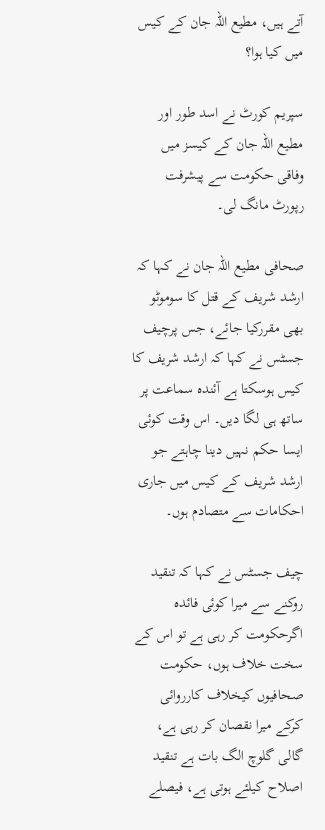آتے ہیں، مطیع اللہ جان کے کیس میں کیا ہوا؟

سپریم کورٹ نے اسد طور اور مطیع اللہ جان کے کیسز میں وفاقی حکومت سے پیشرفت رپورٹ مانگ لی۔

صحافی مطیع اللہ جان نے کہا کہ ارشد شریف کے قتل کا سوموٹو بھی مقررکیا جائے، جس پرچیف جسٹس نے کہا کہ ارشد شریف کا کیس ہوسکتا ہے آئندہ سماعت پر ساتھ ہی لگا دیں۔ اس وقت کوئی ایسا حکم نہیں دینا چاہتے جو ارشد شریف کے کیس میں جاری احکامات سے متصادم ہوں۔

چیف جسٹس نے کہا کہ تنقید روکنے سے میرا کوئی فائدہ اگرحکومت کر رہی ہے تو اس کے سخت خلاف ہوں، حکومت صحافیوں کیخلاف کارروائی کرکے میرا نقصان کر رہی ہے، گالی گلوچ الگ بات ہے تنقید اصلاح کیلئے ہوتی ہے، فیصلے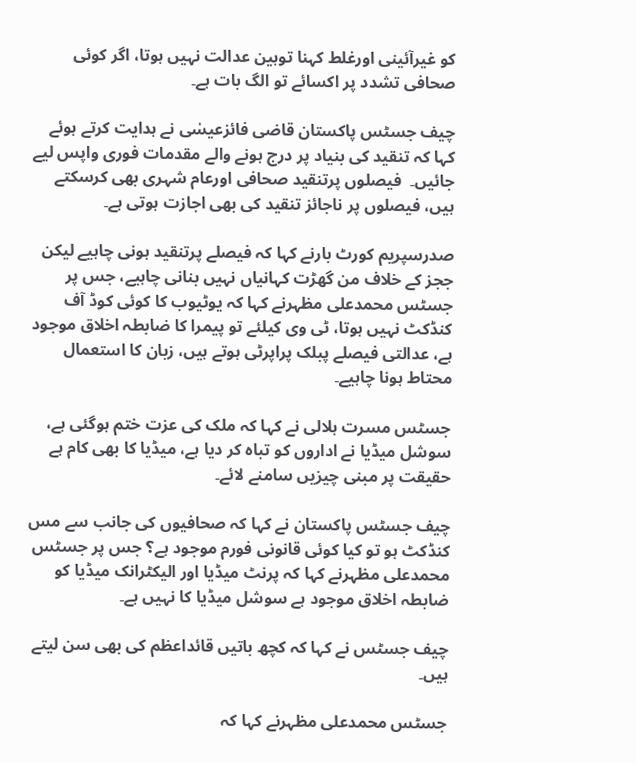کو غیرآئینی اورغلط کہنا توہین عدالت نہیں ہوتا، اگر کوئی صحافی تشدد پر اکسائے تو الگ بات ہے۔

چیف جسٹس پاکستان قاضی فائزعیسٰی نے ہدایت کرتے ہوئے کہا کہ تنقید کی بنیاد پر درج ہونے والے مقدمات فوری واپس لیے جائیں۔  فیصلوں پرتنقید صحافی اورعام شہری بھی کرسکتے ہیں، فیصلوں پر ناجائز تنقید کی بھی اجازت ہوتی ہے۔

صدرسپریم کورٹ بارنے کہا کہ فیصلے پرتنقید ہونی چاہیے لیکن ججز کے خلاف من گھڑت کہانیاں نہیں بنانی چاہیے، جس پر جسٹس محمدعلی مظہرنے کہا کہ یوٹیوب کا کوئی کوڈ آف کنڈکٹ نہیں ہوتا، ٹی وی کیلئے تو پیمرا کا ضابطہ اخلاق موجود ہے، عدالتی فیصلے پبلک پراپرٹی ہوتے ہیں، زبان کا استعمال محتاط ہونا چاہیے۔

جسٹس مسرت ہلالی نے کہا کہ ملک کی عزت ختم ہوگئی ہے، سوشل میڈیا نے اداروں کو تباہ کر دیا ہے، میڈیا کا بھی کام ہے حقیقت پر مبنی چیزیں سامنے لائے۔

چیف جسٹس پاکستان نے کہا کہ صحافیوں کی جانب سے مس کنڈکٹ ہو تو کیا کوئی قانونی فورم موجود ہے؟ جس پر جسٹس محمدعلی مظہرنے کہا کہ پرنٹ میڈیا اور الیکٹرانک میڈیا کو ضابطہ اخلاق موجود ہے سوشل میڈیا کا نہیں ہے۔

چیف جسٹس نے کہا کہ کچھ باتیں قائداعظم کی بھی سن لیتے ہیں۔

جسٹس محمدعلی مظہرنے کہا کہ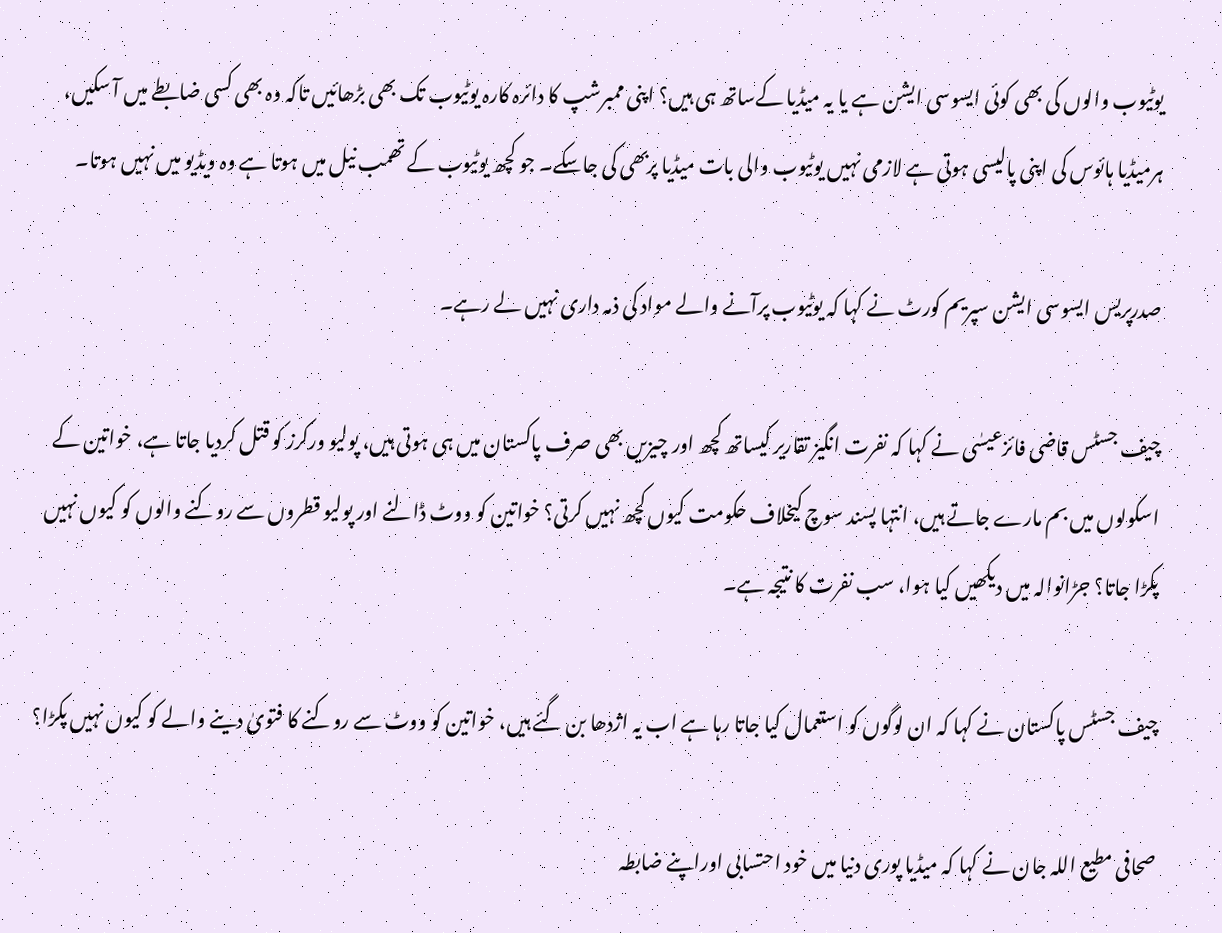یوٹیوب والوں کی بھی کوئی ایسوسی ایشن ہے یا یہ میڈیا کےساتھ ہی ہیں؟ اپنی ممبرشپ کا دائرہ کارہ یوٹیوب تک بھی بڑھائیں تاکہ وہ بھی کسی ضابطے میں آ سکیں، ہرمیڈیا ہائوس کی اپنی پالیسی ہوتی ہے لازمی نہیں یوٹیوب والی بات میڈیا پربھی کی جاسکے۔ جو کچھ یوٹیوب کے تھمب نیل میں ہوتا ہے وہ ویڈیو میں نہیں ہوتا۔

صدرپریس ایسوسی ایشن سپریم کورٹ نے کہا کہ یوٹیوب پرآنے والے مواد کی ذمہ داری نہیں لے رہے۔

چیف جسٹس قاضی فائزعیسٰی نے کہا کہ نفرت انگیز تقاریر کیساتھ کچھ اور چیزیں بھی صرف پاکستان میں ہی ہوتی ہیں، پولیو ورکرز کو قتل کردیا جاتا ہے، خواتین کے اسکولوں میں بم مارے جاتے ہیں، انتہا پسند سوچ کیخلاف حکومت کیوں کچھ نہیں کرتی؟ خواتین کو ووٹ ڈالنے اور پولیو قطروں سے روکنے والوں کو کیوں نہیں پکڑا جاتا؟ جڑانوالہ میں دیکھیں کیا ہوا، سب نفرت کا نتیجہ ہے۔

چیف جسٹس پاکستان نے کہا کہ ان لوگوں کو استعمال کیا جاتا رہا ہے اب یہ اژدھا بن گئے ہیں، خواتین کو ووٹ سے روکنے کا فتویٰ دینے والے کو کیوں نہیں پکڑا؟

صحافی مطیع اللہ جان نے کہا کہ میڈیا پوری دنیا میں خود احتسابی اوراپنے ضابطہ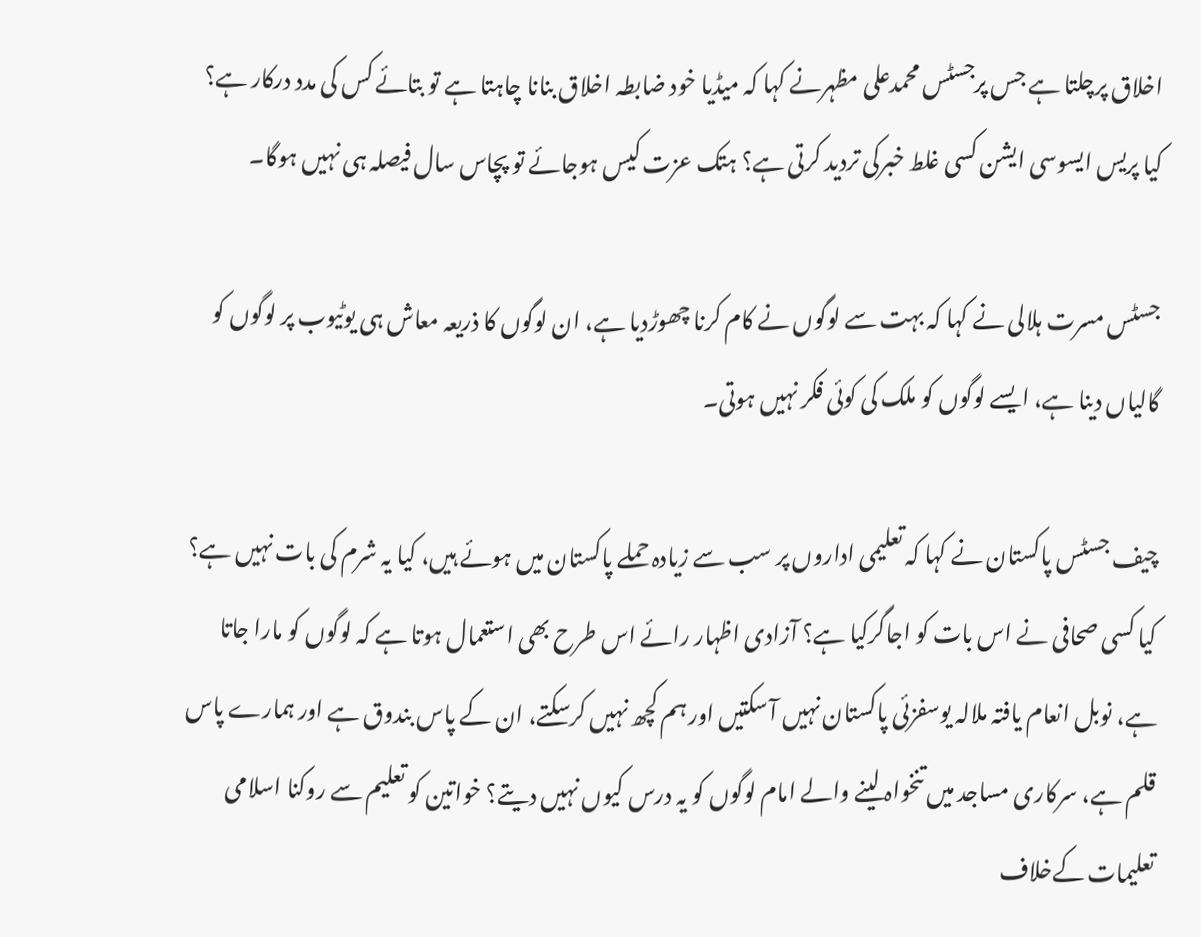اخلاق پرچلتا ہے جس پرجسٹس محمدعلی مظہرنے کہا کہ میڈیا خود ضابطہ اخلاق بنانا چاہتا ہے تو بتائے کس کی مدد درکار ہے؟ کیا پریس ایسوسی ایشن کسی غلط خبرکی تردید کرتی ہے؟ ہتک عزت کیس ہوجائے تو پچاس سال فیصلہ ہی نہیں ہوگا۔

جسٹس مسرت ہلالی نے کہا کہ بہت سے لوگوں نے کام کرنا چھوڑدیا ہے، ان لوگوں کا ذریعہ معاش ہی یوٹیوب پر لوگوں کو گالیاں دینا ہے، ایسے لوگوں کو ملک کی کوئی فکر نہیں ہوتی۔

چیف جسٹس پاکستان نے کہا کہ تعلیمی اداروں پر سب سے زیادہ حملے پاکستان میں ہوئے ہیں، کیا یہ شرم کی بات نہیں ہے؟ کیا کسی صحافی نے اس بات کو اجاگرکیا ہے؟ آزادی اظہار رائے اس طرح بھی استعمال ہوتا ہے کہ لوگوں کو مارا جاتا ہے، نوبل انعام یافتہ ملالہ یوسفزئی پاکستان نہیں آ سکتیں اور ہم کچھ نہیں کرسکتے، ان کے پاس بندوق ہے اور ہمارے پاس قلم ہے، سرکاری مساجد میں تنخواہ لینے والے امام لوگوں کو یہ درس کیوں نہیں دیتے؟ خواتین کو تعلیم سے روکنا اسلامی تعلیمات کےخلاف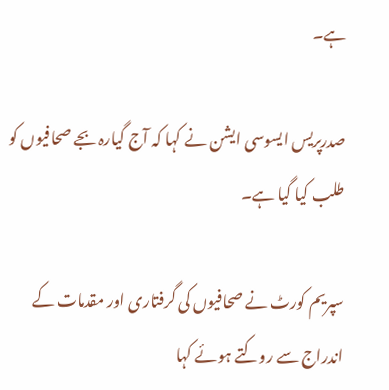ہے۔

صدرپریس ایسوسی ایشن نے کہا کہ آج گیارہ بجے صحافیوں کو طلب کیا گیا ہے۔

سپریم کورٹ نے صحافیوں کی گرفتاری اور مقدمات کے اندراج سے روکتے ہوئے کہا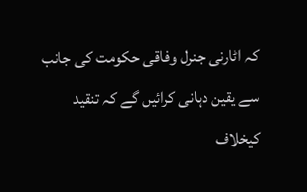کہ اٹارنی جنرل وفاقی حکومت کی جانب سے یقین دہانی کرائیں گے کہ تنقید کیخلاف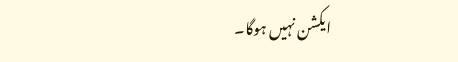ایکشن نہیں ہوگا۔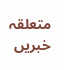متعلقہ خبریں